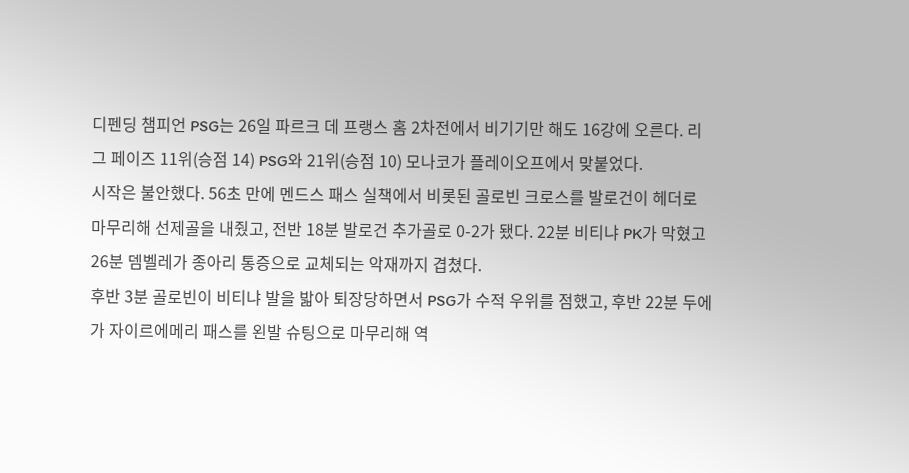디펜딩 챔피언 PSG는 26일 파르크 데 프랭스 홈 2차전에서 비기기만 해도 16강에 오른다. 리그 페이즈 11위(승점 14) PSG와 21위(승점 10) 모나코가 플레이오프에서 맞붙었다.
시작은 불안했다. 56초 만에 멘드스 패스 실책에서 비롯된 골로빈 크로스를 발로건이 헤더로 마무리해 선제골을 내줬고, 전반 18분 발로건 추가골로 0-2가 됐다. 22분 비티냐 PK가 막혔고 26분 뎀벨레가 종아리 통증으로 교체되는 악재까지 겹쳤다.
후반 3분 골로빈이 비티냐 발을 밟아 퇴장당하면서 PSG가 수적 우위를 점했고, 후반 22분 두에가 자이르에메리 패스를 왼발 슈팅으로 마무리해 역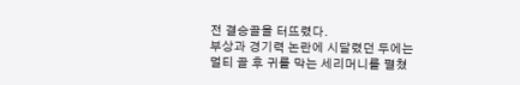전 결승골을 터뜨렸다.
부상과 경기력 논란에 시달렸던 두에는 멀티 골 후 귀를 막는 세리머니를 펼쳤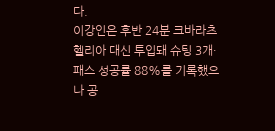다.
이강인은 후반 24분 크바라츠헬리아 대신 투입돼 슈팅 3개·패스 성공률 88%를 기록했으나 공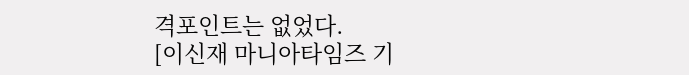격포인트는 없었다.
[이신재 마니아타임즈 기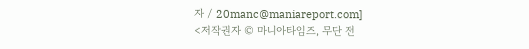자 / 20manc@maniareport.com]
<저작권자 © 마니아타임즈, 무단 전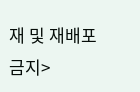재 및 재배포 금지>